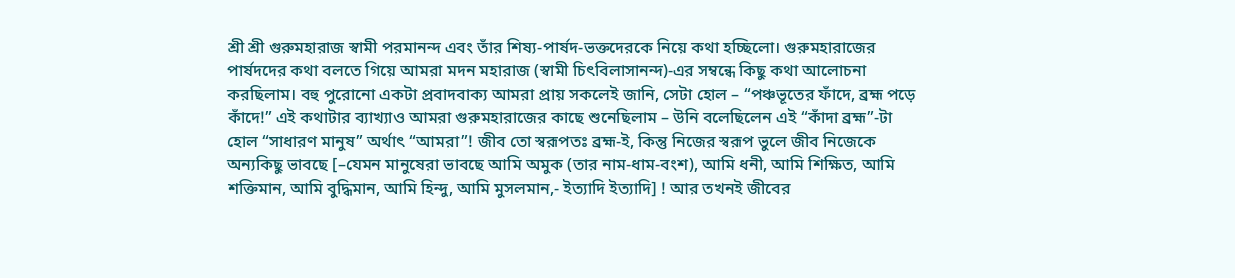শ্রী শ্রী গুরুমহারাজ স্বামী পরমানন্দ এবং তাঁর শিষ্য-পার্ষদ-ভক্তদেরকে নিয়ে কথা হচ্ছিলো। গুরুমহারাজের পার্ষদদের কথা বলতে গিয়ে আমরা মদন মহারাজ (স্বামী চিৎবিলাসানন্দ)-এর সম্বন্ধে কিছু কথা আলোচনা করছিলাম। বহু পুরোনো একটা প্রবাদবাক্য আমরা প্রায় সকলেই জানি, সেটা হোল – “পঞ্চভূতের ফাঁদে, ব্রহ্ম পড়ে কাঁদে!” এই কথাটার ব্যাখ্যাও আমরা গুরুমহারাজের কাছে শুনেছিলাম – উনি বলেছিলেন এই “কাঁদা ব্রহ্ম”-টা হোল “সাধারণ মানুষ” অর্থাৎ “আমরা”! জীব তো স্বরূপতঃ ব্রহ্ম-ই, কিন্তু নিজের স্বরূপ ভুলে জীব নিজেকে অন্যকিছু ভাবছে [–যেমন মানুষেরা ভাবছে আমি অমুক (তার নাম-ধাম-বংশ), আমি ধনী, আমি শিক্ষিত, আমি শক্তিমান, আমি বুদ্ধিমান, আমি হিন্দু, আমি মুসলমান,- ইত্যাদি ইত্যাদি] ! আর তখনই জীবের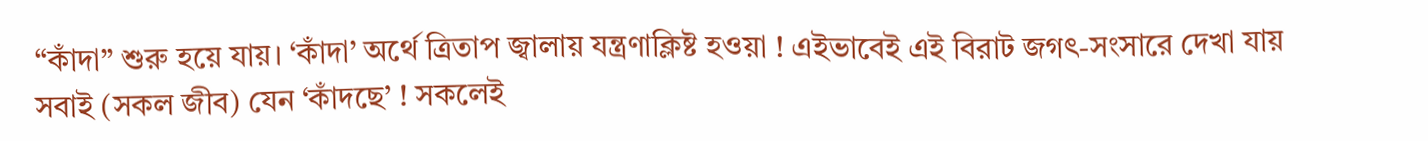“কাঁদা” শুরু হয়ে যায়। ‘কাঁদা’ অর্থে ত্রিতাপ জ্বালায় যন্ত্রণাক্লিষ্ট হওয়া ! এইভাবেই এই বিরাট জগৎ-সংসারে দেখা যায় সবাই (সকল জীব) যেন ‘কাঁদছে’ ! সকলেই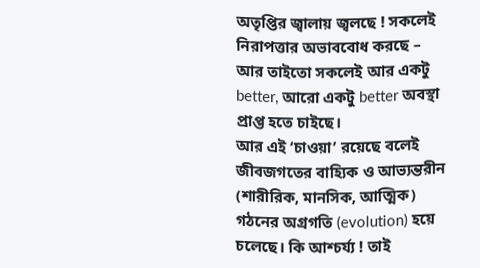অতৃপ্তির জ্বালায় জ্বলছে ! সকলেই নিরাপত্তার অভাববোধ করছে – আর তাইতো সকলেই আর একটু better, আরো একটু better অবস্থা প্রাপ্ত হতে চাইছে।
আর এই ‘চাওয়া’ রয়েছে বলেই জীবজগতের বাহ্যিক ও আভ্যন্তরীন (শারীরিক, মানসিক, আত্মিক) গঠনের অগ্রগতি (evolution) হয়ে চলেছে। কি আশ্চর্য্য ! তাই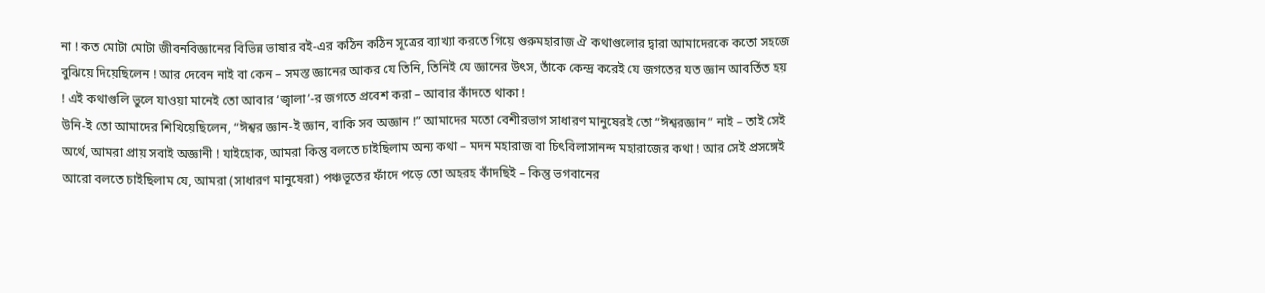না ! কত মোটা মোটা জীবনবিজ্ঞানের বিভিন্ন ভাষার বই-এর কঠিন কঠিন সূত্রের ব্যাখ্যা করতে গিয়ে গুরুমহারাজ ঐ কথাগুলোর দ্বারা আমাদেরকে কতো সহজে বুঝিয়ে দিয়েছিলেন ! আর দেবেন নাই বা কেন – সমস্ত জ্ঞানের আকর যে তিনি, তিনিই যে জ্ঞানের উৎস, তাঁকে কেন্দ্র করেই যে জগতের যত জ্ঞান আবর্তিত হয় ! এই কথাগুলি ভুলে যাওয়া মানেই তো আবার ‘জ্বালা’-র জগতে প্রবেশ করা – আবার কাঁদতে থাকা !
উনি-ই তো আমাদের শিখিয়েছিলেন, “ঈশ্বর জ্ঞান-ই জ্ঞান, বাকি সব অজ্ঞান !” আমাদের মতো বেশীরভাগ সাধারণ মানুষেরই তো “ঈশ্বরজ্ঞান” নাই – তাই সেই অর্থে, আমরা প্রায় সবাই অজ্ঞানী ! যাইহোক, আমরা কিন্তু বলতে চাইছিলাম অন্য কথা – মদন মহারাজ বা চিৎবিলাসানন্দ মহারাজের কথা ! আর সেই প্রসঙ্গেই আরো বলতে চাইছিলাম যে, আমরা (সাধারণ মানুষেরা) পঞ্চভূতের ফাঁদে পড়ে তো অহরহ কাঁদছিই – কিন্তু ভগবানের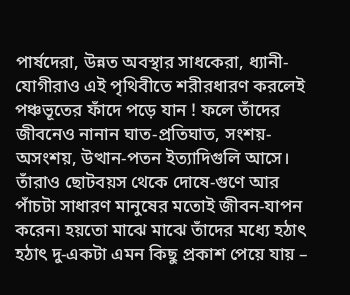পার্ষদেরা, উন্নত অবস্থার সাধকেরা, ধ্যানী-যোগীরাও এই পৃথিবীতে শরীরধারণ করলেই পঞ্চভূতের ফাঁদে পড়ে যান ! ফলে তাঁদের জীবনেও নানান ঘাত-প্রতিঘাত, সংশয়-অসংশয়, উত্থান-পতন ইত্যাদিগুলি আসে। তাঁরাও ছোটবয়স থেকে দোষে-গুণে আর পাঁচটা সাধারণ মানুষের মতোই জীবন-যাপন করেন৷ হয়তো মাঝে মাঝে তাঁদের মধ্যে হঠাৎ হঠাৎ দু-একটা এমন কিছু প্রকাশ পেয়ে যায় –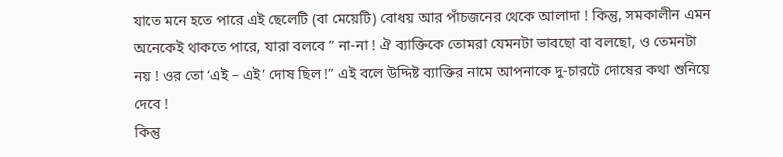যাতে মনে হতে পারে এই ছেলেটি (বা মেয়েটি) বোধয় আর পাঁচজনের থেকে আলাদা ! কিন্তু, সমকালীন এমন অনেকেই থাকতে পারে, যারা বলবে ” না-না ! ঐ ব্যাক্তিকে তোমরা যেমনটা ভাবছো বা বলছো, ও তেমনটা নয় ! ওর তো ‘এই – এই’ দোষ ছিল !” এই বলে উদ্দিষ্ট ব্যাক্তির নামে আপনাকে দু-চারটে দোষের কথা শুনিয়ে দেবে !
কিন্তু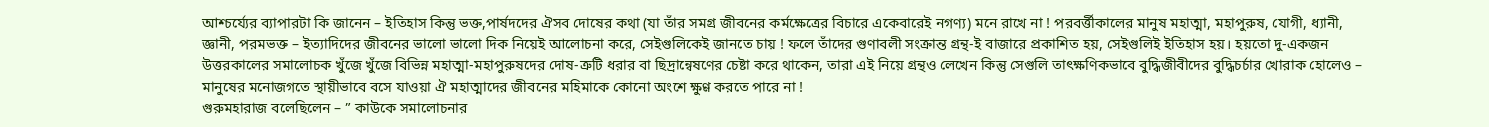আশ্চর্য্যের ব্যাপারটা কি জানেন – ইতিহাস কিন্তু ভক্ত,পার্ষদদের ঐসব দোষের কথা (যা তাঁর সমগ্র জীবনের কর্মক্ষেত্রের বিচারে একেবারেই নগণ্য) মনে রাখে না ! পরবর্ত্তীকালের মানুষ মহাত্মা, মহাপুরুষ, যোগী, ধ্যানী, জ্ঞানী, পরমভক্ত – ইত্যাদিদের জীবনের ভালো ভালো দিক নিয়েই আলোচনা করে, সেইগুলিকেই জানতে চায় ! ফলে তাঁদের গুণাবলী সংক্রান্ত গ্রন্থ-ই বাজারে প্রকাশিত হয়, সেইগুলিই ইতিহাস হয়। হয়তো দু-একজন উত্তরকালের সমালোচক খুঁজে খুঁজে বিভিন্ন মহাত্মা-মহাপুরুষদের দোষ-ত্রুটি ধরার বা ছিদ্রান্বেষণের চেষ্টা করে থাকেন, তারা এই নিয়ে গ্রন্থও লেখেন কিন্তু সেগুলি তাৎক্ষণিকভাবে বুদ্ধিজীবীদের বুদ্ধিচর্চার খোরাক হোলেও – মানুষের মনোজগতে স্থায়ীভাবে বসে যাওয়া ঐ মহাত্মাদের জীবনের মহিমাকে কোনো অংশে ক্ষুণ্ণ করতে পারে না !
গুরুমহারাজ বলেছিলেন – ” কাউকে সমালোচনার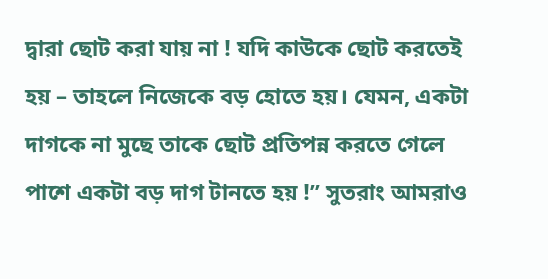দ্বারা ছোট করা যায় না ! যদি কাউকে ছোট করতেই হয় – তাহলে নিজেকে বড় হোতে হয়। যেমন, একটা দাগকে না মুছে তাকে ছোট প্রতিপন্ন করতে গেলে পাশে একটা বড় দাগ টানতে হয় !” সুতরাং আমরাও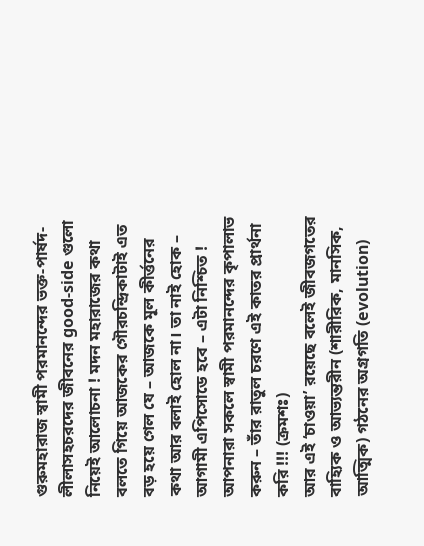গুরুমহারাজ স্বামী পরমানন্দের ভক্ত-পার্ষদ-লীলাসহচরদের জীবনের good-side গুলো নিয়েই আলোচনা ! মদন মহারাজের কথা বলতে গিয়ে আজকের গৌরচন্দ্রিকাটাই এত বড় হয়ে গেল যে – আজকে মূল কীর্ত্তনের কথা আর বলাই হোল না। তা নাই হোক – আগামী এপিসোডে হবে – এটা নিশ্চিত ! আপনারা সকলে স্বামী পরমানন্দের কৃপালাভ করুন – তাঁর রাতুল চরণে এই কাতর প্রার্থনা করি !!! (ক্রমশঃ)
আর এই ‘চাওয়া’ রয়েছে বলেই জীবজগতের বাহ্যিক ও আভ্যন্তরীন (শারীরিক, মানসিক, আত্মিক) গঠনের অগ্রগতি (evolution)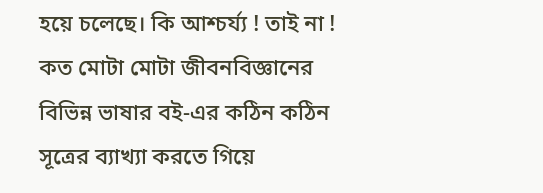হয়ে চলেছে। কি আশ্চর্য্য ! তাই না ! কত মোটা মোটা জীবনবিজ্ঞানের বিভিন্ন ভাষার বই-এর কঠিন কঠিন সূত্রের ব্যাখ্যা করতে গিয়ে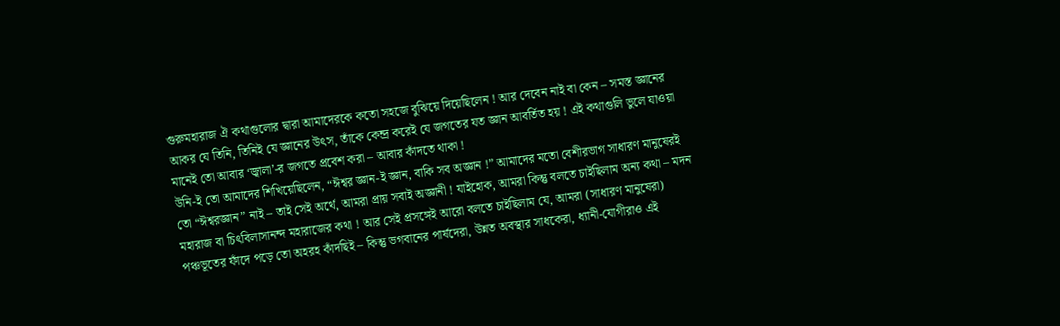গুরুমহারাজ ঐ কথাগুলোর দ্বারা আমাদেরকে কতো সহজে বুঝিয়ে দিয়েছিলেন ! আর দেবেন নাই বা কেন – সমস্ত জ্ঞানের আকর যে তিনি, তিনিই যে জ্ঞানের উৎস, তাঁকে কেন্দ্র করেই যে জগতের যত জ্ঞান আবর্তিত হয় ! এই কথাগুলি ভুলে যাওয়া মানেই তো আবার ‘জ্বালা’-র জগতে প্রবেশ করা – আবার কাঁদতে থাকা !
উনি-ই তো আমাদের শিখিয়েছিলেন, “ঈশ্বর জ্ঞান-ই জ্ঞান, বাকি সব অজ্ঞান !” আমাদের মতো বেশীরভাগ সাধারণ মানুষেরই তো “ঈশ্বরজ্ঞান” নাই – তাই সেই অর্থে, আমরা প্রায় সবাই অজ্ঞানী ! যাইহোক, আমরা কিন্তু বলতে চাইছিলাম অন্য কথা – মদন মহারাজ বা চিৎবিলাসানন্দ মহারাজের কথা ! আর সেই প্রসঙ্গেই আরো বলতে চাইছিলাম যে, আমরা (সাধারণ মানুষেরা) পঞ্চভূতের ফাঁদে পড়ে তো অহরহ কাঁদছিই – কিন্তু ভগবানের পার্ষদেরা, উন্নত অবস্থার সাধকেরা, ধ্যানী-যোগীরাও এই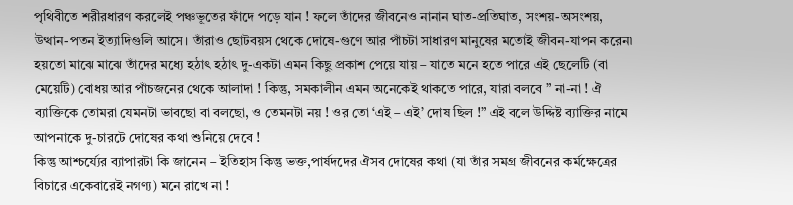পৃথিবীতে শরীরধারণ করলেই পঞ্চভূতের ফাঁদে পড়ে যান ! ফলে তাঁদের জীবনেও নানান ঘাত-প্রতিঘাত, সংশয়-অসংশয়, উত্থান-পতন ইত্যাদিগুলি আসে। তাঁরাও ছোটবয়স থেকে দোষে-গুণে আর পাঁচটা সাধারণ মানুষের মতোই জীবন-যাপন করেন৷ হয়তো মাঝে মাঝে তাঁদের মধ্যে হঠাৎ হঠাৎ দু-একটা এমন কিছু প্রকাশ পেয়ে যায় – যাতে মনে হতে পারে এই ছেলেটি (বা মেয়েটি) বোধয় আর পাঁচজনের থেকে আলাদা ! কিন্তু, সমকালীন এমন অনেকেই থাকতে পারে, যারা বলবে ” না-না ! ঐ ব্যাক্তিকে তোমরা যেমনটা ভাবছো বা বলছো, ও তেমনটা নয় ! ওর তো ‘এই – এই’ দোষ ছিল !” এই বলে উদ্দিষ্ট ব্যাক্তির নামে আপনাকে দু-চারটে দোষের কথা শুনিয়ে দেবে !
কিন্তু আশ্চর্য্যের ব্যাপারটা কি জানেন – ইতিহাস কিন্তু ভক্ত,পার্ষদদের ঐসব দোষের কথা (যা তাঁর সমগ্র জীবনের কর্মক্ষেত্রের বিচারে একেবারেই নগণ্য) মনে রাখে না !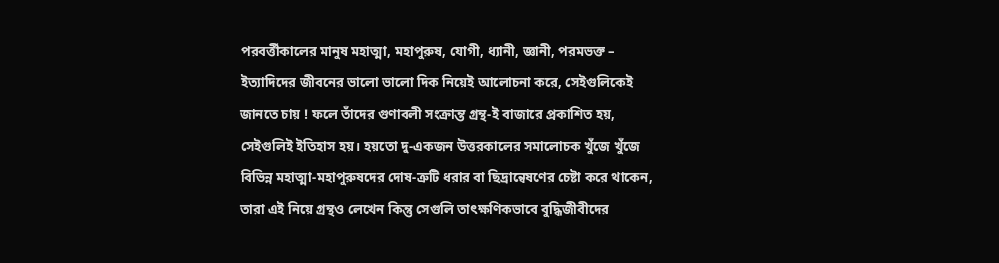পরবর্ত্তীকালের মানুষ মহাত্মা, মহাপুরুষ, যোগী, ধ্যানী, জ্ঞানী, পরমভক্ত – ইত্যাদিদের জীবনের ভালো ভালো দিক নিয়েই আলোচনা করে, সেইগুলিকেই জানতে চায় ! ফলে তাঁদের গুণাবলী সংক্রান্ত গ্রন্থ-ই বাজারে প্রকাশিত হয়, সেইগুলিই ইতিহাস হয়। হয়তো দু-একজন উত্তরকালের সমালোচক খুঁজে খুঁজে বিভিন্ন মহাত্মা-মহাপুরুষদের দোষ-ত্রুটি ধরার বা ছিদ্রান্বেষণের চেষ্টা করে থাকেন, তারা এই নিয়ে গ্রন্থও লেখেন কিন্তু সেগুলি তাৎক্ষণিকভাবে বুদ্ধিজীবীদের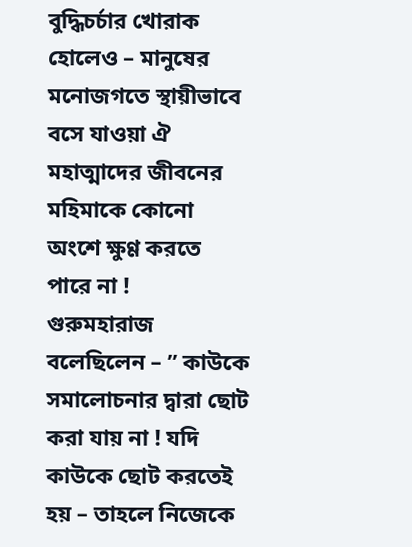বুদ্ধিচর্চার খোরাক হোলেও – মানুষের মনোজগতে স্থায়ীভাবে বসে যাওয়া ঐ মহাত্মাদের জীবনের মহিমাকে কোনো অংশে ক্ষুণ্ণ করতে পারে না !
গুরুমহারাজ বলেছিলেন – ” কাউকে সমালোচনার দ্বারা ছোট করা যায় না ! যদি কাউকে ছোট করতেই হয় – তাহলে নিজেকে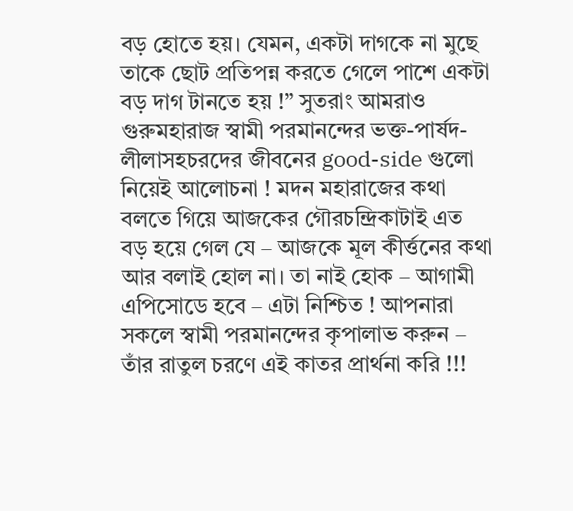বড় হোতে হয়। যেমন, একটা দাগকে না মুছে তাকে ছোট প্রতিপন্ন করতে গেলে পাশে একটা বড় দাগ টানতে হয় !” সুতরাং আমরাও গুরুমহারাজ স্বামী পরমানন্দের ভক্ত-পার্ষদ-লীলাসহচরদের জীবনের good-side গুলো নিয়েই আলোচনা ! মদন মহারাজের কথা বলতে গিয়ে আজকের গৌরচন্দ্রিকাটাই এত বড় হয়ে গেল যে – আজকে মূল কীর্ত্তনের কথা আর বলাই হোল না। তা নাই হোক – আগামী এপিসোডে হবে – এটা নিশ্চিত ! আপনারা সকলে স্বামী পরমানন্দের কৃপালাভ করুন – তাঁর রাতুল চরণে এই কাতর প্রার্থনা করি !!!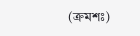(ক্রমশঃ)